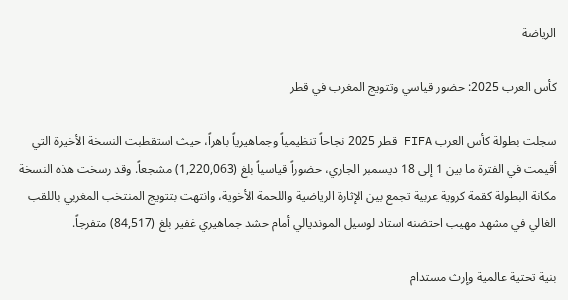الرياضة

كأس العرب 2025: حضور قياسي وتتويج المغرب في قطر

سجلت بطولة كأس العرب FIFA قطر 2025 نجاحاً تنظيمياً وجماهيرياً باهراً، حيث استقطبت النسخة الأخيرة التي أقيمت في الفترة ما بين 1 إلى 18 ديسمبر الجاري، حضوراً قياسياً بلغ (1,220,063) مشجعاً. وقد رسخت هذه النسخة مكانة البطولة كقمة كروية عربية تجمع بين الإثارة الرياضية واللحمة الأخوية، وانتهت بتتويج المنتخب المغربي باللقب الغالي في مشهد مهيب احتضنه استاد لوسيل المونديالي أمام حشد جماهيري غفير بلغ (84,517) متفرجاً.

بنية تحتية عالمية وإرث مستدام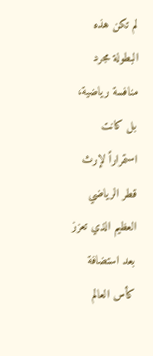لم تكن هذه البطولة مجرد منافسة رياضية، بل كانت استمراراً لإرث قطر الرياضي العظيم الذي تعزز بعد استضافة كأس العالم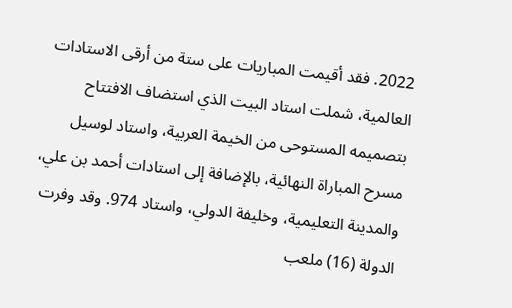2022. فقد أقيمت المباريات على ستة من أرقى الاستادات العالمية، شملت استاد البيت الذي استضاف الافتتاح بتصميمه المستوحى من الخيمة العربية، واستاد لوسيل مسرح المباراة النهائية، بالإضافة إلى استادات أحمد بن علي، والمدينة التعليمية، وخليفة الدولي، واستاد 974. وقد وفرت الدولة (16) ملعب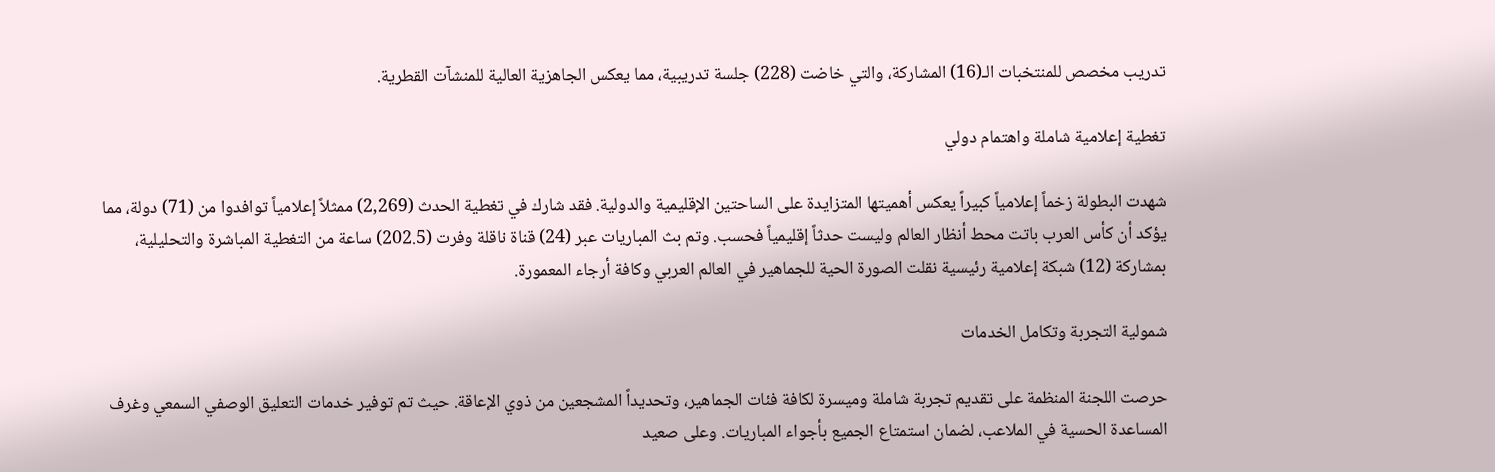تدريب مخصص للمنتخبات الـ(16) المشاركة، والتي خاضت (228) جلسة تدريبية، مما يعكس الجاهزية العالية للمنشآت القطرية.

تغطية إعلامية شاملة واهتمام دولي

شهدت البطولة زخماً إعلامياً كبيراً يعكس أهميتها المتزايدة على الساحتين الإقليمية والدولية. فقد شارك في تغطية الحدث (2,269) ممثلاً إعلامياً توافدوا من (71) دولة، مما يؤكد أن كأس العرب باتت محط أنظار العالم وليست حدثاً إقليمياً فحسب. وتم بث المباريات عبر (24) قناة ناقلة وفرت (202.5) ساعة من التغطية المباشرة والتحليلية، بمشاركة (12) شبكة إعلامية رئيسية نقلت الصورة الحية للجماهير في العالم العربي وكافة أرجاء المعمورة.

شمولية التجربة وتكامل الخدمات

حرصت اللجنة المنظمة على تقديم تجربة شاملة وميسرة لكافة فئات الجماهير، وتحديداً المشجعين من ذوي الإعاقة. حيث تم توفير خدمات التعليق الوصفي السمعي وغرف المساعدة الحسية في الملاعب، لضمان استمتاع الجميع بأجواء المباريات. وعلى صعيد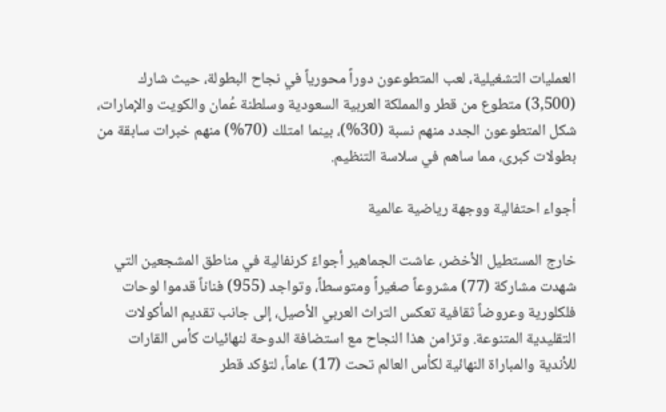العمليات التشغيلية، لعب المتطوعون دوراً محورياً في نجاح البطولة، حيث شارك (3,500) متطوع من قطر والمملكة العربية السعودية وسلطنة عُمان والكويت والإمارات، شكل المتطوعون الجدد منهم نسبة (30%)، بينما امتلك (70%) منهم خبرات سابقة من بطولات كبرى، مما ساهم في سلاسة التنظيم.

أجواء احتفالية ووجهة رياضية عالمية

خارج المستطيل الأخضر، عاشت الجماهير أجواءً كرنفالية في مناطق المشجعين التي شهدت مشاركة (77) مشروعاً صغيراً ومتوسطاً، وتواجد (955) فناناً قدموا لوحات فلكلورية وعروضاً ثقافية تعكس التراث العربي الأصيل، إلى جانب تقديم المأكولات التقليدية المتنوعة. وتزامن هذا النجاح مع استضافة الدوحة لنهائيات كأس القارات للأندية والمباراة النهائية لكأس العالم تحت (17) عاماً، لتؤكد قطر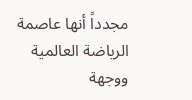مجدداً أنها عاصمة الرياضة العالمية ووجهة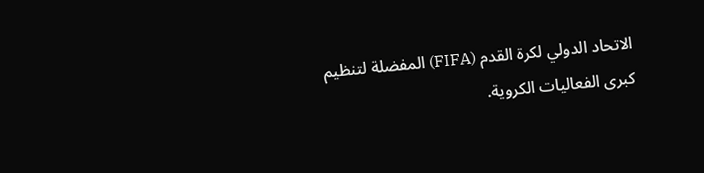الاتحاد الدولي لكرة القدم (FIFA) المفضلة لتنظيم كبرى الفعاليات الكروية.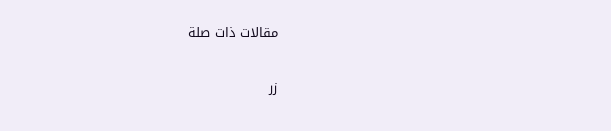مقالات ذات صلة

زر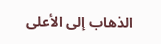الذهاب إلى الأعلى